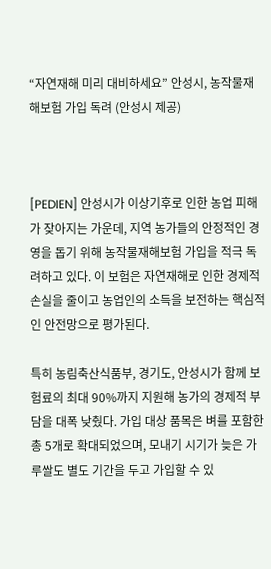“자연재해 미리 대비하세요” 안성시, 농작물재해보험 가입 독려 (안성시 제공)



[PEDIEN] 안성시가 이상기후로 인한 농업 피해가 잦아지는 가운데, 지역 농가들의 안정적인 경영을 돕기 위해 농작물재해보험 가입을 적극 독려하고 있다. 이 보험은 자연재해로 인한 경제적 손실을 줄이고 농업인의 소득을 보전하는 핵심적인 안전망으로 평가된다.

특히 농림축산식품부, 경기도, 안성시가 함께 보험료의 최대 90%까지 지원해 농가의 경제적 부담을 대폭 낮췄다. 가입 대상 품목은 벼를 포함한 총 5개로 확대되었으며, 모내기 시기가 늦은 가루쌀도 별도 기간을 두고 가입할 수 있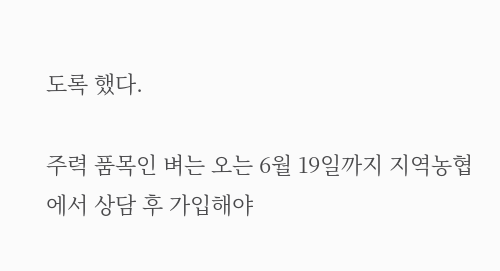도록 했다.

주력 품목인 벼는 오는 6월 19일까지 지역농협에서 상담 후 가입해야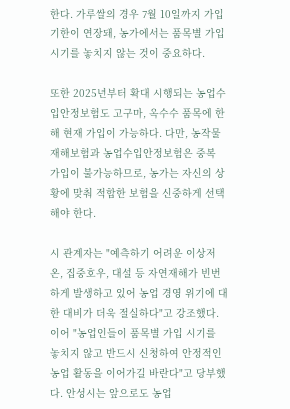한다. 가루쌀의 경우 7월 10일까지 가입 기한이 연장돼, 농가에서는 품목별 가입 시기를 놓치지 않는 것이 중요하다.

또한 2025년부터 확대 시행되는 농업수입안정보험도 고구마, 옥수수 품목에 한해 현재 가입이 가능하다. 다만, 농작물재해보험과 농업수입안정보험은 중복 가입이 불가능하므로, 농가는 자신의 상황에 맞춰 적합한 보험을 신중하게 선택해야 한다.

시 관계자는 "예측하기 어려운 이상저온, 집중호우, 대설 등 자연재해가 빈번하게 발생하고 있어 농업 경영 위기에 대한 대비가 더욱 절실하다"고 강조했다. 이어 "농업인들이 품목별 가입 시기를 놓치지 않고 반드시 신청하여 안정적인 농업 활동을 이어가길 바란다"고 당부했다. 안성시는 앞으로도 농업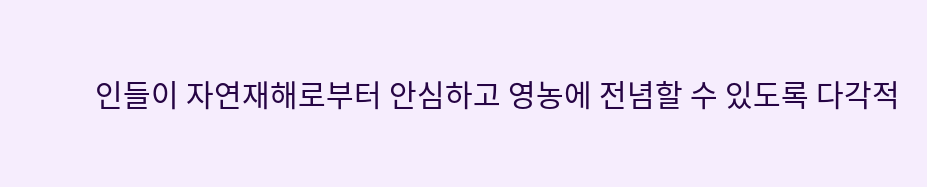인들이 자연재해로부터 안심하고 영농에 전념할 수 있도록 다각적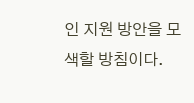인 지원 방안을 모색할 방침이다.